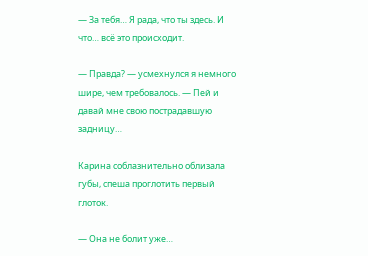— За тебя… Я рада, что ты здесь. И что… всё это происходит.

— Правда? — усмехнулся я немного шире, чем требовалось. — Пей и давай мне свою пострадавшую задницу…

Карина соблазнительно облизала губы, спеша проглотить первый глоток.

— Она не болит уже…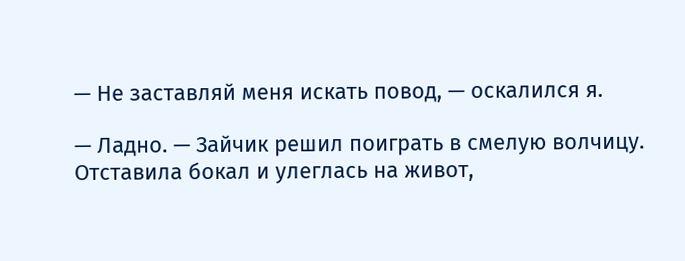— Не заставляй меня искать повод, — оскалился я.

— Ладно. — Зайчик решил поиграть в смелую волчицу. Отставила бокал и улеглась на живот,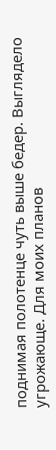поднимая полотенце чуть выше бедер. Выглядело угрожающе. Для моих планов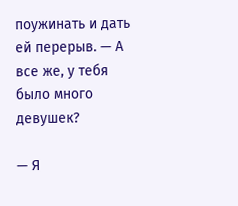поужинать и дать ей перерыв. — А все же, у тебя было много девушек?

— Я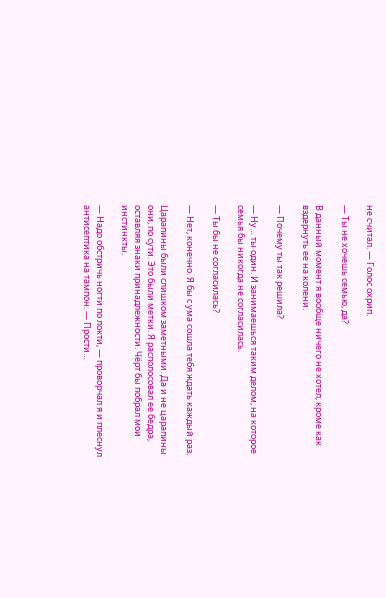не считал. — Голос охрип.

— Ты не хочешь семью, да?

В данный момент я вообще ничего не хотел, кроме как вздернуть ее на колени.

— Почему ты так решила?

— Ну… ты один. И занимаешься таким делом, на которое семья бы никогда не согласилась.

— Ты бы не согласилась?

— Нет, конечно. Я бы с ума сошла тебя ждать каждый раз.

Царапины были слишком заметными. Да и не царапины они, по сути. Это были метки. Я располосовал ее бедра, оставляя знаки принадлежности. Чёрт бы побрал мои инстинкты.

— Надо обстричь ногти по локти, — проворчал я и плеснул антисептика на тампон. — Прости…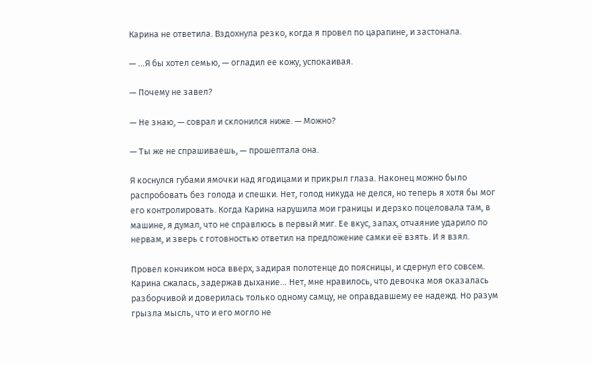Карина не ответила. Вздохнула резко, когда я провел по царапине, и застонала.

— …Я бы хотел семью, — огладил ее кожу, успокаивая.

— Почему не завел?

— Не знаю, — соврал и склонился ниже. — Можно?

— Ты же не спрашиваешь, — прошептала она.

Я коснулся губами ямочки над ягодицами и прикрыл глаза. Наконец можно было распробовать без голода и спешки. Нет, голод никуда не делся, но теперь я хотя бы мог его контролировать. Когда Карина нарушила мои границы и дерзко поцеловала там, в машине, я думал, что не справлюсь в первый миг. Ее вкус, запах, отчаяние ударило по нервам, и зверь с готовностью ответил на предложение самки её взять. И я взял.

Провел кончиком носа вверх, задирая полотенце до поясницы, и сдернул его совсем. Карина сжалась, задержав дыхание… Нет, мне нравилось, что девочка моя оказалась разборчивой и доверилась только одному самцу, не оправдавшему ее надежд. Но разум грызла мысль, что и его могло не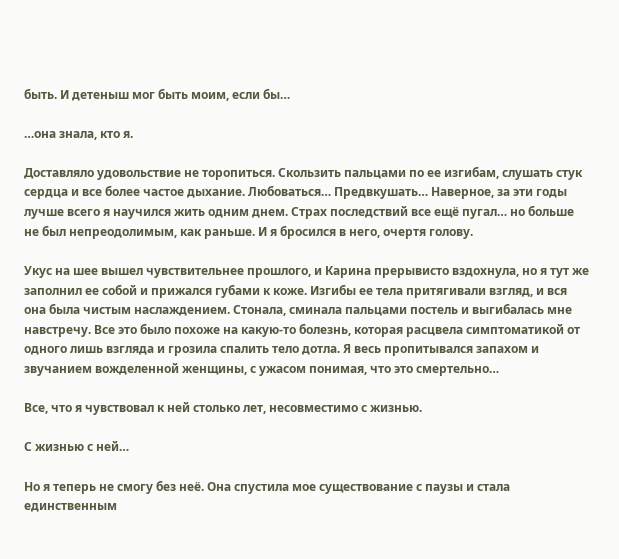быть. И детеныш мог быть моим, если бы…

…она знала, кто я.

Доставляло удовольствие не торопиться. Скользить пальцами по ее изгибам, слушать стук сердца и все более частое дыхание. Любоваться… Предвкушать… Наверное, за эти годы лучше всего я научился жить одним днем. Страх последствий все ещё пугал… но больше не был непреодолимым, как раньше. И я бросился в него, очертя голову.

Укус на шее вышел чувствительнее прошлого, и Карина прерывисто вздохнула, но я тут же заполнил ее собой и прижался губами к коже. Изгибы ее тела притягивали взгляд, и вся она была чистым наслаждением. Стонала, сминала пальцами постель и выгибалась мне навстречу. Все это было похоже на какую-то болезнь, которая расцвела симптоматикой от одного лишь взгляда и грозила спалить тело дотла. Я весь пропитывался запахом и звучанием вожделенной женщины, с ужасом понимая, что это смертельно…

Все, что я чувствовал к ней столько лет, несовместимо с жизнью.

С жизнью с ней…

Но я теперь не смогу без неё. Она спустила мое существование с паузы и стала единственным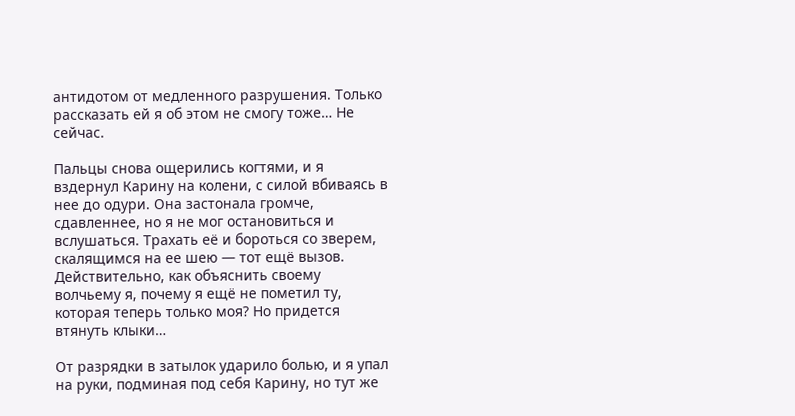антидотом от медленного разрушения. Только рассказать ей я об этом не смогу тоже… Не сейчас.

Пальцы снова ощерились когтями, и я вздернул Карину на колени, с силой вбиваясь в нее до одури. Она застонала громче, сдавленнее, но я не мог остановиться и вслушаться. Трахать её и бороться со зверем, скалящимся на ее шею — тот ещё вызов. Действительно, как объяснить своему волчьему я, почему я ещё не пометил ту, которая теперь только моя? Но придется втянуть клыки…

От разрядки в затылок ударило болью, и я упал на руки, подминая под себя Карину, но тут же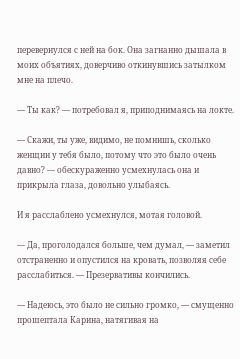перевернулся с ней на бок. Она загнанно дышала в моих объятиях, доверчиво откинувшись затылком мне на плечо.

— Ты как? — потребовал я, приподнимаясь на локте.

— Скажи, ты уже, видимо, не помнишь, сколько женщин у тебя было, потому что это было очень давно? — обескураженно усмехнулась она и прикрыла глаза, довольно улыбаясь.

И я расслаблено усмехнулся, мотая головой.

— Да, проголодался больше, чем думал, — заметил отстраненно и опустился на кровать, позволяя себе расслабиться. — Презервативы кончились.

— Надеюсь, это было не сильно громко, — смущенно прошептала Карина, натягивая на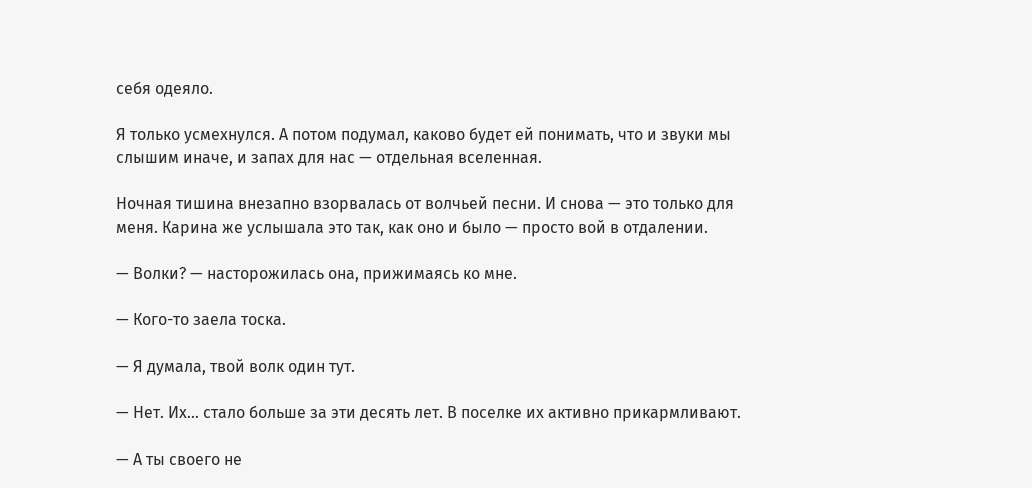себя одеяло.

Я только усмехнулся. А потом подумал, каково будет ей понимать, что и звуки мы слышим иначе, и запах для нас — отдельная вселенная.

Ночная тишина внезапно взорвалась от волчьей песни. И снова — это только для меня. Карина же услышала это так, как оно и было — просто вой в отдалении.

— Волки? — насторожилась она, прижимаясь ко мне.

— Кого-то заела тоска.

— Я думала, твой волк один тут.

— Нет. Их… стало больше за эти десять лет. В поселке их активно прикармливают.

— А ты своего не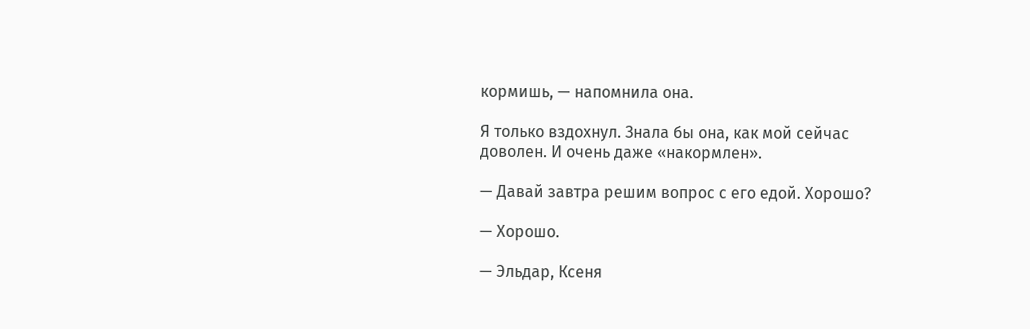кормишь, — напомнила она.

Я только вздохнул. Знала бы она, как мой сейчас доволен. И очень даже «накормлен».

— Давай завтра решим вопрос с его едой. Хорошо?

— Хорошо.

— Эльдар, Ксеня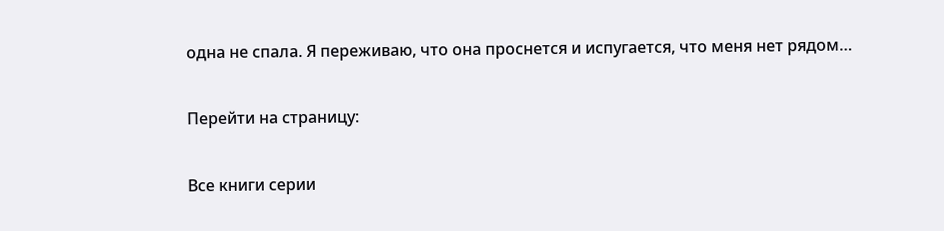одна не спала. Я переживаю, что она проснется и испугается, что меня нет рядом…

Перейти на страницу:

Все книги серии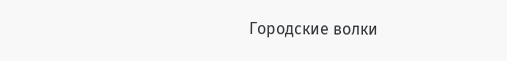Городские волки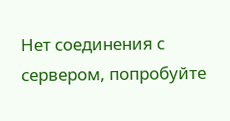Нет соединения с сервером, попробуйте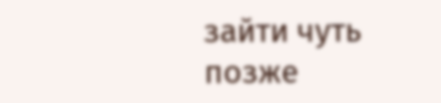зайти чуть позже